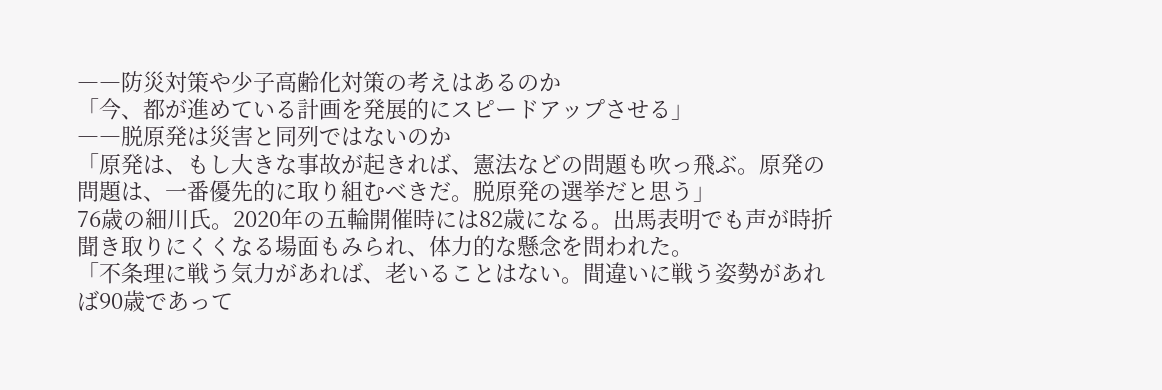――防災対策や少子高齢化対策の考えはあるのか
「今、都が進めている計画を発展的にスピードアップさせる」
――脱原発は災害と同列ではないのか
「原発は、もし大きな事故が起きれば、憲法などの問題も吹っ飛ぶ。原発の問題は、一番優先的に取り組むべきだ。脱原発の選挙だと思う」
76歳の細川氏。2020年の五輪開催時には82歳になる。出馬表明でも声が時折聞き取りにくくなる場面もみられ、体力的な懸念を問われた。
「不条理に戦う気力があれば、老いることはない。間違いに戦う姿勢があれば90歳であって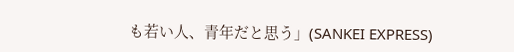も若い人、青年だと思う」(SANKEI EXPRESS)